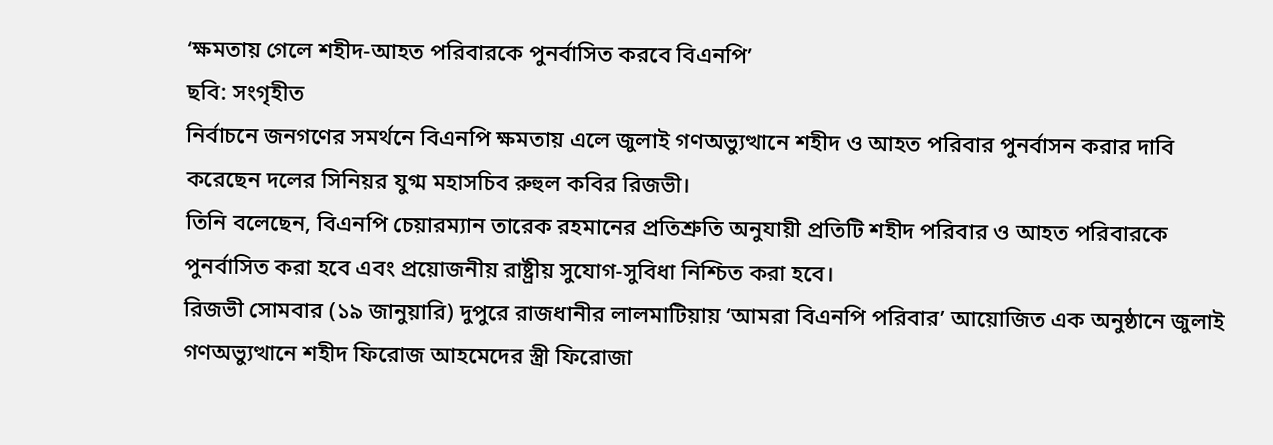‘ক্ষমতায় গেলে শহীদ-আহত পরিবারকে পুনর্বাসিত করবে বিএনপি’
ছবি: সংগৃহীত
নির্বাচনে জনগণের সমর্থনে বিএনপি ক্ষমতায় এলে জুলাই গণঅভ্যুত্থানে শহীদ ও আহত পরিবার পুনর্বাসন করার দাবি করেছেন দলের সিনিয়র যুগ্ম মহাসচিব রুহুল কবির রিজভী।
তিনি বলেছেন, বিএনপি চেয়ারম্যান তারেক রহমানের প্রতিশ্রুতি অনুযায়ী প্রতিটি শহীদ পরিবার ও আহত পরিবারকে পুনর্বাসিত করা হবে এবং প্রয়োজনীয় রাষ্ট্রীয় সুযোগ-সুবিধা নিশ্চিত করা হবে।
রিজভী সোমবার (১৯ জানুয়ারি) দুপুরে রাজধানীর লালমাটিয়ায় ‘আমরা বিএনপি পরিবার’ আয়োজিত এক অনুষ্ঠানে জুলাই গণঅভ্যুত্থানে শহীদ ফিরোজ আহমেদের স্ত্রী ফিরোজা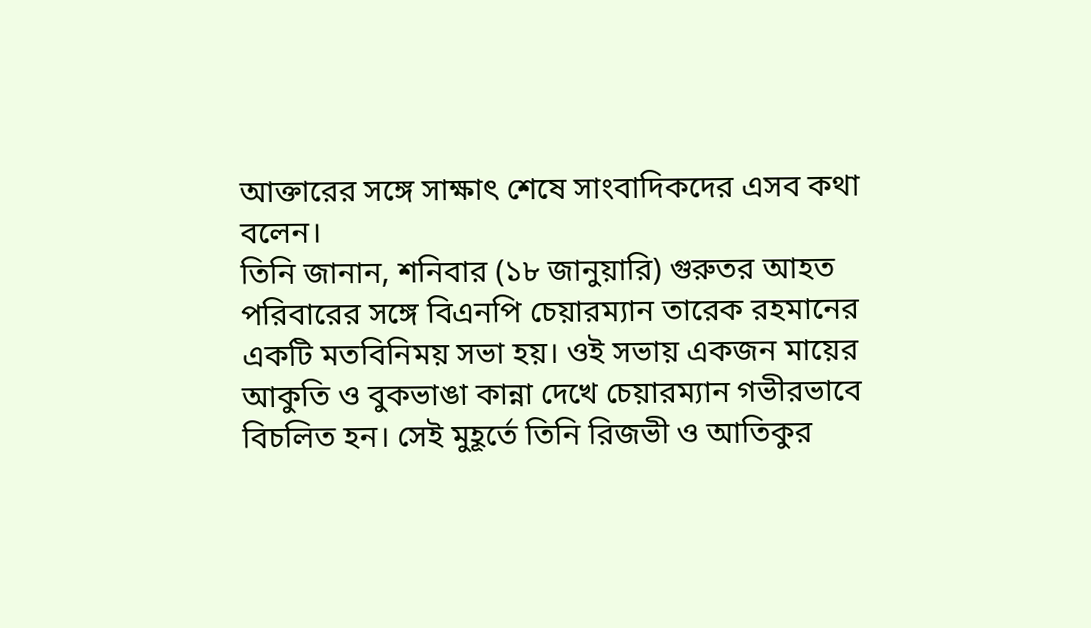আক্তারের সঙ্গে সাক্ষাৎ শেষে সাংবাদিকদের এসব কথা বলেন।
তিনি জানান, শনিবার (১৮ জানুয়ারি) গুরুতর আহত পরিবারের সঙ্গে বিএনপি চেয়ারম্যান তারেক রহমানের একটি মতবিনিময় সভা হয়। ওই সভায় একজন মায়ের আকুতি ও বুকভাঙা কান্না দেখে চেয়ারম্যান গভীরভাবে বিচলিত হন। সেই মুহূর্তে তিনি রিজভী ও আতিকুর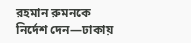রহমান রুমনকে নির্দেশ দেন—ঢাকায়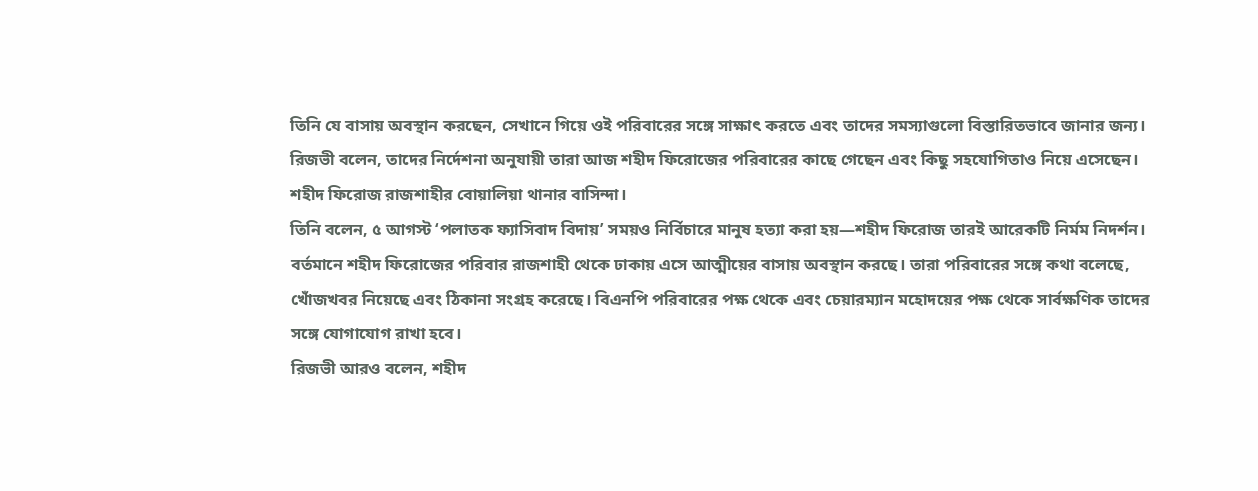তিনি যে বাসায় অবস্থান করছেন, সেখানে গিয়ে ওই পরিবারের সঙ্গে সাক্ষাৎ করতে এবং তাদের সমস্যাগুলো বিস্তারিতভাবে জানার জন্য।
রিজভী বলেন, তাদের নির্দেশনা অনুযায়ী তারা আজ শহীদ ফিরোজের পরিবারের কাছে গেছেন এবং কিছু সহযোগিতাও নিয়ে এসেছেন। শহীদ ফিরোজ রাজশাহীর বোয়ালিয়া থানার বাসিন্দা।
তিনি বলেন, ৫ আগস্ট ‘পলাতক ফ্যাসিবাদ বিদায়’ সময়ও নির্বিচারে মানুষ হত্যা করা হয়—শহীদ ফিরোজ তারই আরেকটি নির্মম নিদর্শন। বর্তমানে শহীদ ফিরোজের পরিবার রাজশাহী থেকে ঢাকায় এসে আত্মীয়ের বাসায় অবস্থান করছে। তারা পরিবারের সঙ্গে কথা বলেছে, খোঁজখবর নিয়েছে এবং ঠিকানা সংগ্রহ করেছে। বিএনপি পরিবারের পক্ষ থেকে এবং চেয়ারম্যান মহোদয়ের পক্ষ থেকে সার্বক্ষণিক তাদের সঙ্গে যোগাযোগ রাখা হবে।
রিজভী আরও বলেন, শহীদ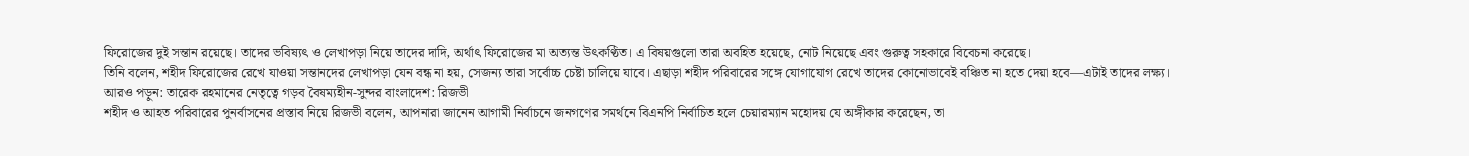ফিরোজের দুই সন্তান রয়েছে। তাদের ভবিষ্যৎ ও লেখাপড়া নিয়ে তাদের দাদি, অর্থাৎ ফিরোজের মা অত্যন্ত উৎকণ্ঠিত। এ বিষয়গুলো তারা অবহিত হয়েছে, নোট নিয়েছে এবং গুরুত্ব সহকারে বিবেচনা করেছে।
তিনি বলেন, শহীদ ফিরোজের রেখে যাওয়া সন্তানদের লেখাপড়া যেন বন্ধ না হয়, সেজন্য তারা সর্বোচ্চ চেষ্টা চালিয়ে যাবে। এছাড়া শহীদ পরিবারের সঙ্গে যোগাযোগ রেখে তাদের কোনোভাবেই বঞ্চিত না হতে দেয়া হবে—এটাই তাদের লক্ষ্য।
আরও পড়ুন: তারেক রহমানের নেতৃত্বে গড়ব বৈষম্যহীন-সুন্দর বাংলাদেশ: রিজভী
শহীদ ও আহত পরিবারের পুনর্বাসনের প্রস্তাব নিয়ে রিজভী বলেন, আপনারা জানেন আগামী নির্বাচনে জনগণের সমর্থনে বিএনপি নির্বাচিত হলে চেয়ারম্যান মহোদয় যে অঙ্গীকার করেছেন, তা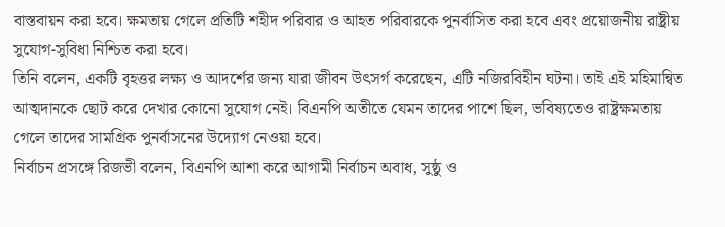বাস্তবায়ন করা হবে। ক্ষমতায় গেলে প্রতিটি শহীদ পরিবার ও আহত পরিবারকে পুনর্বাসিত করা হবে এবং প্রয়োজনীয় রাষ্ট্রীয় সুযোগ-সুবিধা নিশ্চিত করা হবে।
তিনি বলেন, একটি বৃহত্তর লক্ষ্য ও আদর্শের জন্য যারা জীবন উৎসর্গ করেছেন, এটি নজিরবিহীন ঘটনা। তাই এই মহিমান্বিত আত্মদানকে ছোট করে দেখার কোনো সুযোগ নেই। বিএনপি অতীতে যেমন তাদের পাশে ছিল, ভবিষ্যতেও রাষ্ট্রক্ষমতায় গেলে তাদের সামগ্রিক পুনর্বাসনের উদ্যোগ নেওয়া হবে।
নির্বাচন প্রসঙ্গে রিজভী বলেন, বিএনপি আশা করে আগামী নির্বাচন অবাধ, সুষ্ঠু ও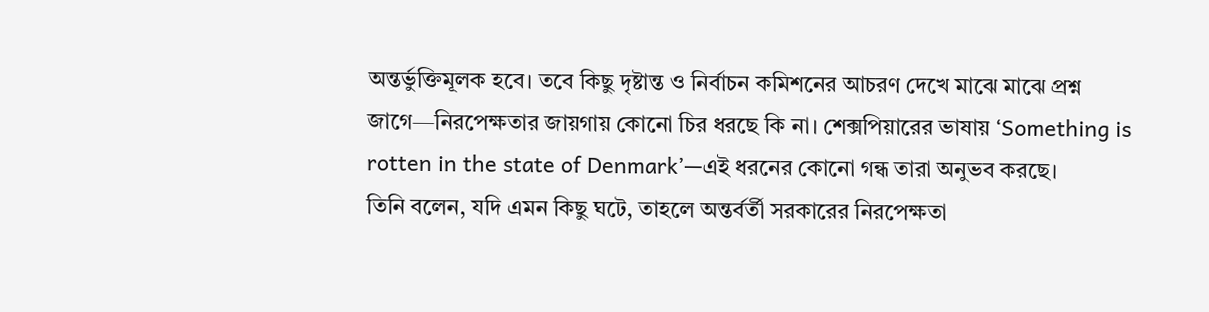অন্তর্ভুক্তিমূলক হবে। তবে কিছু দৃষ্টান্ত ও নির্বাচন কমিশনের আচরণ দেখে মাঝে মাঝে প্রশ্ন জাগে—নিরপেক্ষতার জায়গায় কোনো চির ধরছে কি না। শেক্সপিয়ারের ভাষায় ‘Something is rotten in the state of Denmark’—এই ধরনের কোনো গন্ধ তারা অনুভব করছে।
তিনি বলেন, যদি এমন কিছু ঘটে, তাহলে অন্তর্বর্তী সরকারের নিরপেক্ষতা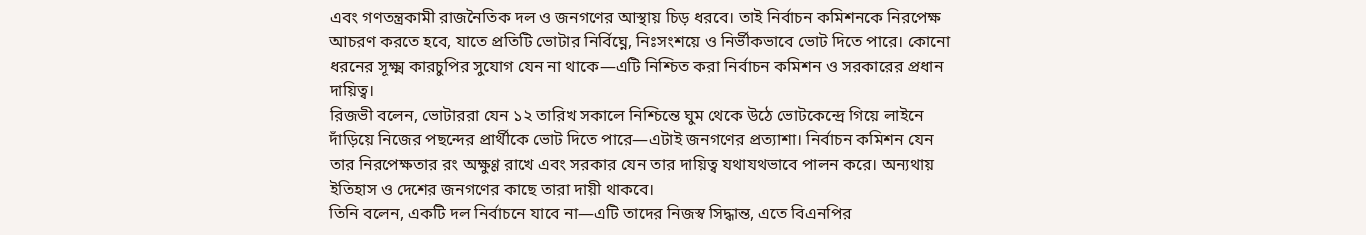এবং গণতন্ত্রকামী রাজনৈতিক দল ও জনগণের আস্থায় চিড় ধরবে। তাই নির্বাচন কমিশনকে নিরপেক্ষ আচরণ করতে হবে, যাতে প্রতিটি ভোটার নির্বিঘ্নে, নিঃসংশয়ে ও নির্ভীকভাবে ভোট দিতে পারে। কোনো ধরনের সূক্ষ্ম কারচুপির সুযোগ যেন না থাকে—এটি নিশ্চিত করা নির্বাচন কমিশন ও সরকারের প্রধান দায়িত্ব।
রিজভী বলেন, ভোটাররা যেন ১২ তারিখ সকালে নিশ্চিন্তে ঘুম থেকে উঠে ভোটকেন্দ্রে গিয়ে লাইনে দাঁড়িয়ে নিজের পছন্দের প্রার্থীকে ভোট দিতে পারে—এটাই জনগণের প্রত্যাশা। নির্বাচন কমিশন যেন তার নিরপেক্ষতার রং অক্ষুণ্ণ রাখে এবং সরকার যেন তার দায়িত্ব যথাযথভাবে পালন করে। অন্যথায় ইতিহাস ও দেশের জনগণের কাছে তারা দায়ী থাকবে।
তিনি বলেন, একটি দল নির্বাচনে যাবে না—এটি তাদের নিজস্ব সিদ্ধান্ত, এতে বিএনপির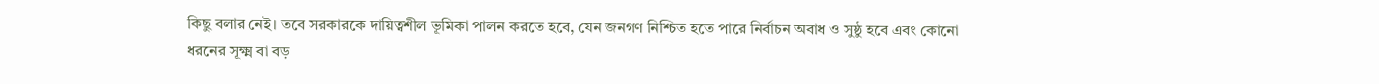কিছু বলার নেই। তবে সরকারকে দায়িত্বশীল ভূমিকা পালন করতে হবে, যেন জনগণ নিশ্চিত হতে পারে নির্বাচন অবাধ ও সুষ্ঠু হবে এবং কোনো ধরনের সূক্ষ্ম বা বড়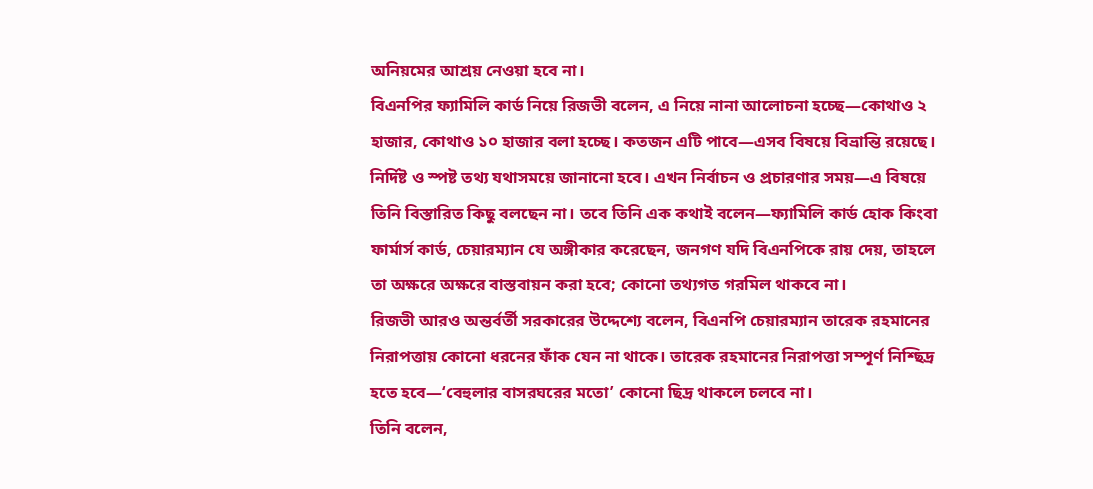অনিয়মের আশ্রয় নেওয়া হবে না।
বিএনপির ফ্যামিলি কার্ড নিয়ে রিজভী বলেন, এ নিয়ে নানা আলোচনা হচ্ছে—কোথাও ২ হাজার, কোথাও ১০ হাজার বলা হচ্ছে। কতজন এটি পাবে—এসব বিষয়ে বিভ্রান্তি রয়েছে। নির্দিষ্ট ও স্পষ্ট তথ্য যথাসময়ে জানানো হবে। এখন নির্বাচন ও প্রচারণার সময়—এ বিষয়ে তিনি বিস্তারিত কিছু বলছেন না। তবে তিনি এক কথাই বলেন—ফ্যামিলি কার্ড হোক কিংবা ফার্মার্স কার্ড, চেয়ারম্যান যে অঙ্গীকার করেছেন, জনগণ যদি বিএনপিকে রায় দেয়, তাহলে তা অক্ষরে অক্ষরে বাস্তবায়ন করা হবে; কোনো তথ্যগত গরমিল থাকবে না।
রিজভী আরও অন্তর্বর্তী সরকারের উদ্দেশ্যে বলেন, বিএনপি চেয়ারম্যান তারেক রহমানের নিরাপত্তায় কোনো ধরনের ফাঁক যেন না থাকে। তারেক রহমানের নিরাপত্তা সম্পূর্ণ নিশ্ছিদ্র হতে হবে—‘বেহুলার বাসরঘরের মতো’ কোনো ছিদ্র থাকলে চলবে না।
তিনি বলেন,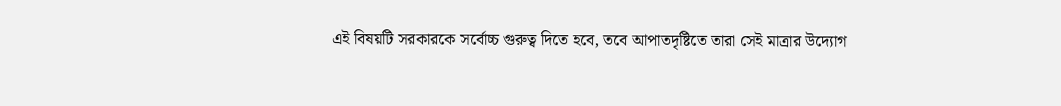এই বিষয়টি সরকারকে সর্বোচ্চ গুরুত্ব দিতে হবে, তবে আপাতদৃষ্টিতে তারা সেই মাত্রার উদ্যোগ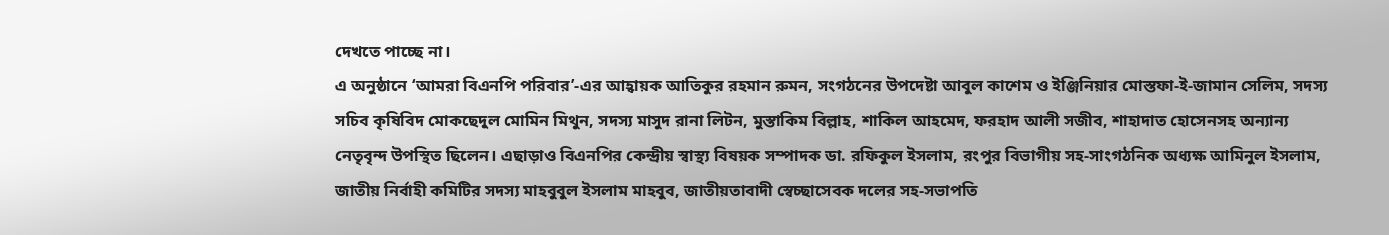দেখতে পাচ্ছে না।
এ অনুষ্ঠানে ‘আমরা বিএনপি পরিবার’-এর আহ্বায়ক আতিকুর রহমান রুমন, সংগঠনের উপদেষ্টা আবুল কাশেম ও ইঞ্জিনিয়ার মোস্তফা-ই-জামান সেলিম, সদস্য সচিব কৃষিবিদ মোকছেদুল মোমিন মিথুন, সদস্য মাসুদ রানা লিটন, মুস্তাকিম বিল্লাহ, শাকিল আহমেদ, ফরহাদ আলী সজীব, শাহাদাত হোসেনসহ অন্যান্য নেতৃবৃন্দ উপস্থিত ছিলেন। এছাড়াও বিএনপির কেন্দ্রীয় স্বাস্থ্য বিষয়ক সম্পাদক ডা. রফিকুল ইসলাম, রংপুর বিভাগীয় সহ-সাংগঠনিক অধ্যক্ষ আমিনুল ইসলাম, জাতীয় নির্বাহী কমিটির সদস্য মাহবুবুল ইসলাম মাহবুব, জাতীয়তাবাদী স্বেচ্ছাসেবক দলের সহ-সভাপতি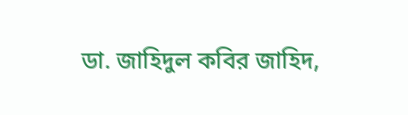ডা. জাহিদুল কবির জাহিদ,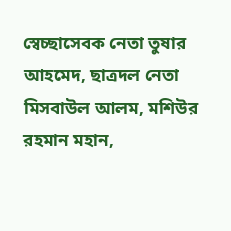স্বেচ্ছাসেবক নেতা তুষার আহমেদ, ছাত্রদল নেতা মিসবাউল আলম, মশিউর রহমান মহান,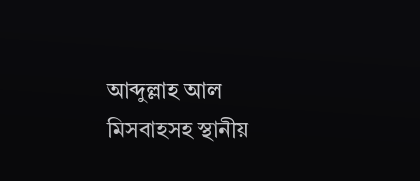আব্দুল্লাহ আল মিসবাহসহ স্থানীয়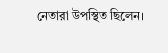নেতারা উপস্থিত ছিলেন।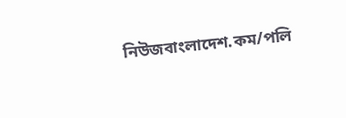নিউজবাংলাদেশ.কম/পলি